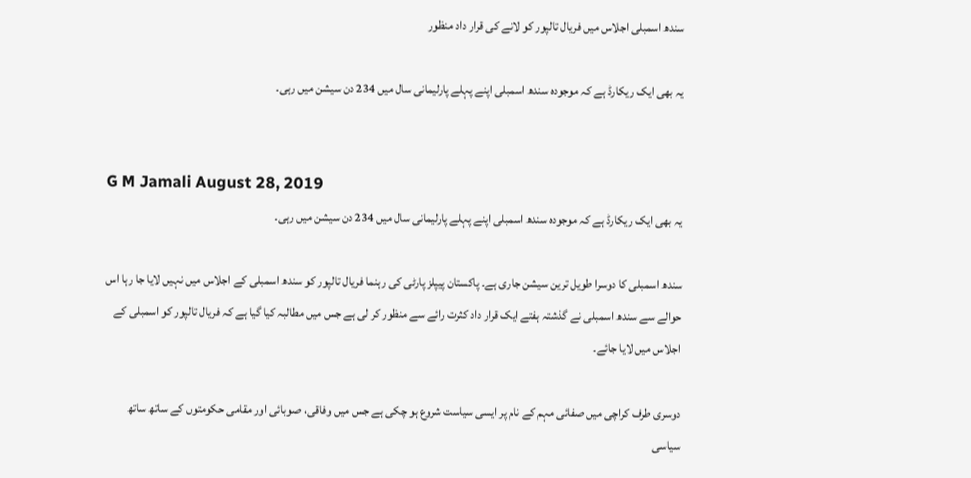سندھ اسمبلی اجلاس میں فریال تالپور کو لانے کی قرار داد منظور

یہ بھی ایک ریکارڈ ہے کہ موجودہ سندھ اسمبلی اپنے پہلے پارلیمانی سال میں 234 دن سیشن میں رہی۔


G M Jamali August 28, 2019
یہ بھی ایک ریکارڈ ہے کہ موجودہ سندھ اسمبلی اپنے پہلے پارلیمانی سال میں 234 دن سیشن میں رہی۔

سندھ اسمبلی کا دوسرا طویل ترین سیشن جاری ہے۔ پاکستان پیپلز پارٹی کی رہنما فریال تالپور کو سندھ اسمبلی کے اجلاس میں نہیں لایا جا رہا اس حوالے سے سندھ اسمبلی نے گذشتہ ہفتے ایک قرار داد کثرت رائے سے منظور کر لی ہے جس میں مطالبہ کیا گیا ہے کہ فریال تالپور کو اسمبلی کے اجلاس میں لایا جائے۔

دوسری طرف کراچی میں صفائی مہم کے نام پر ایسی سیاست شروع ہو چکی ہے جس میں وفاقی، صوبائی اور مقامی حکومتوں کے ساتھ ساتھ سیاسی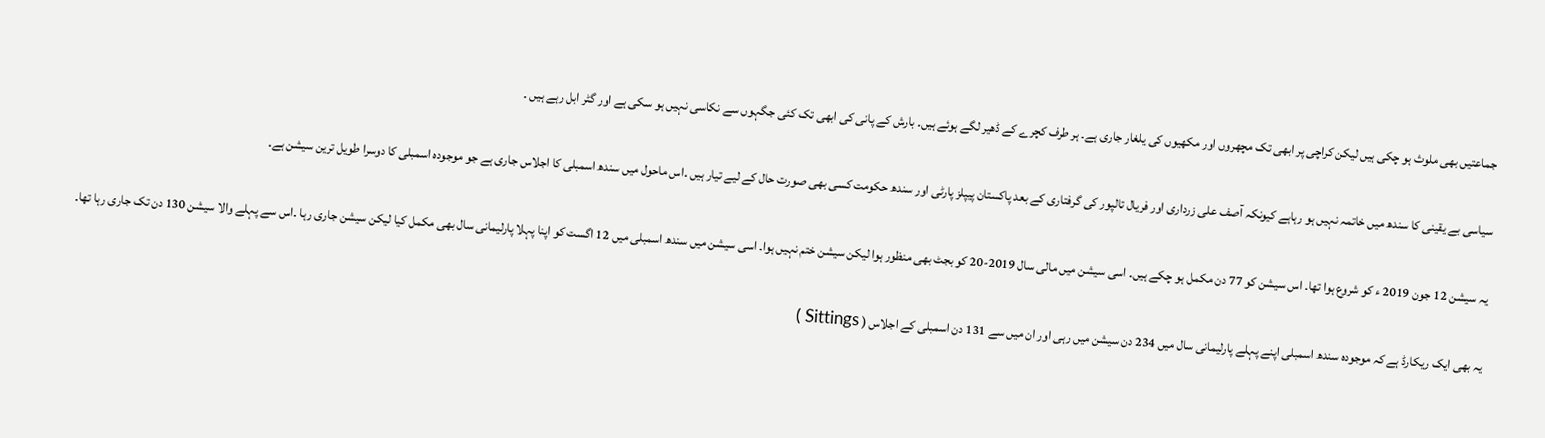جماعتیں بھی ملوث ہو چکی ہیں لیکن کراچی پر ابھی تک مچھروں اور مکھیوں کی یلغار جاری ہے۔ ہر طرف کچرے کے ڈھیر لگے ہوئے ہیں۔ بارش کے پانی کی ابھی تک کئی جگہوں سے نکاسی نہیں ہو سکی ہے اور گٹر ابل رہے ہیں ۔

سیاسی بے یقینی کا سندھ میں خاتمہ نہیں ہو رہاہے کیونکہ آصف علی زرداری اور فریال تالپور کی گرفتاری کے بعد پاکستان پیپلز پارٹی اور سندھ حکومت کسی بھی صورت حال کے لیے تیار ہیں ۔اس ماحول میں سندھ اسمبلی کا اجلاس جاری ہے جو موجودہ اسمبلی کا دوسرا طویل ترین سیشن ہے۔

یہ سیشن 12 جون 2019 ء کو شروع ہوا تھا۔ اس سیشن کو 77 دن مکمل ہو چکے ہیں۔ اسی سیشن میں مالی سال 2019-20 کو بجٹ بھی منظور ہوا لیکن سیشن ختم نہیں ہوا۔ اسی سیشن میں سندھ اسمبلی میں 12 اگست کو اپنا پہلا پارلیمانی سال بھی مکمل کیا لیکن سیشن جاری رہا ۔اس سے پہلے والا سیشن 130 دن تک جاری رہا تھا۔

یہ بھی ایک ریکارڈ ہے کہ موجودہ سندھ اسمبلی اپنے پہلے پارلیمانی سال میں 234 دن سیشن میں رہی اور ان میں سے 131 دن اسمبلی کے اجلاس ( Sittings )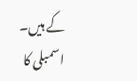کے ہیں۔ اسمبلی کا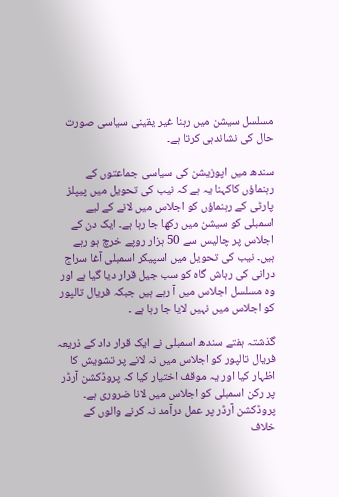مسلسل سیشن میں رہنا غیر یقینی سیاسی صورت حال کی نشاندہی کرتا ہے۔

سندھ میں اپوزیشن کی سیاسی جماعتوں کے رہنماؤں کاکہنا یہ ہے کہ نیب کی تحویل میں پیپلز پارٹی کے رہنماؤں کو اجلاس میں لانے کے لیے اسمبلی کو سیشن میں رکھا جا رہا ہے۔ ایک دن کے اجلاس پر چالیس سے 50 ہزار روپے خرچ ہو رہے ہیں۔ نیب کی تحویل میں اسپیکر اسمبلی آغا سراج درانی کی رہاش گاہ کو سب جیل قرار دیا گیا ہے اور وہ مسلسل اجلاس میں آ رہے ہیں جبکہ فریال تالپور کو اجلاس میں نہیں لایا جا رہا ہے ۔

گذشتہ ہفتے سندھ اسمبلی نے ایک قرار داد کے ذریعہ فریال تالپور کو اجلاس میں نہ لانے پر تشویش کا اظہار کیا اور یہ موقف اختیار کیا کہ پروڈکشن آرڈر پر رکن اسمبلی کو اجلاس میں لانا ضروری ہے۔ پروڈکشن آرڈر پر عمل درآمد نہ کرنے والوں کے خلاف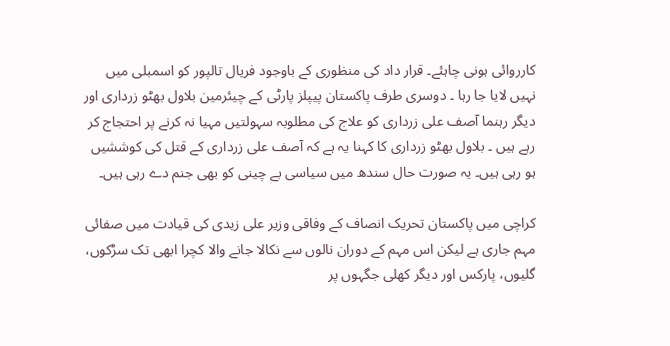کارروائی ہونی چاہئے۔ قرار داد کی منظوری کے باوجود فریال تالپور کو اسمبلی میں نہیں لایا جا رہا ۔ دوسری طرف پاکستان پیپلز پارٹی کے چیئرمین بلاول بھٹو زرداری اور دیگر رہنما آصف علی زرداری کو علاج کی مطلوبہ سہولتیں مہیا نہ کرنے پر احتجاج کر رہے ہیں ۔ بلاول بھٹو زرداری کا کہنا یہ ہے کہ آصف علی زرداری کے قتل کی کوششیں ہو رہی ہیں۔ یہ صورت حال سندھ میں سیاسی بے چینی کو بھی جنم دے رہی ہیں۔

کراچی میں پاکستان تحریک انصاف کے وفاقی وزیر علی زیدی کی قیادت میں صفائی مہم جاری ہے لیکن اس مہم کے دوران نالوں سے نکالا جانے والا کچرا ابھی تک سڑکوں، گلیوں، پارکس اور دیگر کھلی جگہوں پر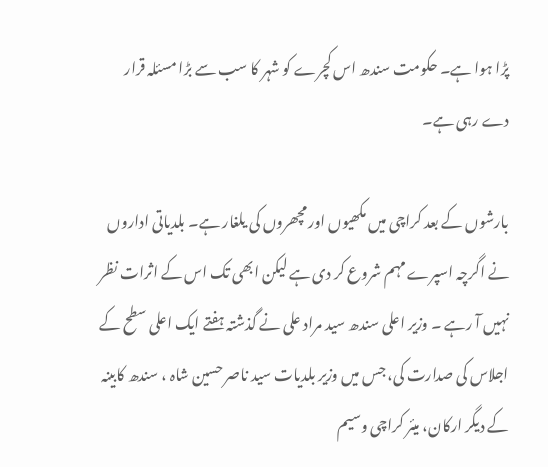پڑا ہوا ہے۔ حکومت سندھ اس کچرے کو شہر کا سب سے بڑا مسئلہ قرار دے رہی ہے۔

بارشوں کے بعد کراچی میں مکھیوں اور مچھروں کی یلغار ہے۔ بلدیاتی اداروں نے اگرچہ اسپرے مہم شروع کر دی ہے لیکن ابھی تک اس کے اثرات نظر نہیں آ رہے ۔ وزیر اعلی سندھ سید مراد علی نے گذشتہ ہفتے ایک اعلی سطح کے اجلاس کی صدارت کی، جس میں وزیر بلدیات سید ناصر حسین شاہ ، سندھ کابینہ کے دیگر ارکان، میئر کراچی وسیم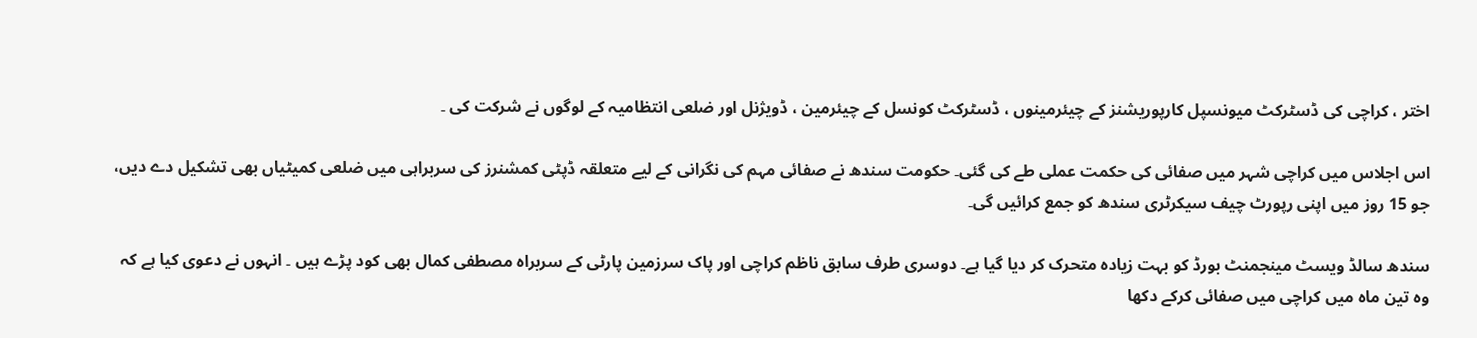اختر ، کراچی کی ڈسٹرکٹ میونسپل کارپوریشنز کے چیئرمینوں ، ڈسٹرکٹ کونسل کے چیئرمین ، ڈویژنل اور ضلعی انتظامیہ کے لوگوں نے شرکت کی ۔

اس اجلاس میں کراچی شہر میں صفائی کی حکمت عملی طے کی گئی۔ حکومت سندھ نے صفائی مہم کی نگرانی کے لیے متعلقہ ڈپٹی کمشنرز کی سربراہی میں ضلعی کمیٹیاں بھی تشکیل دے دیں، جو 15 روز میں اپنی رپورٹ چیف سیکرٹری سندھ کو جمع کرائیں گی۔

سندھ سالڈ ویسٹ مینجمنٹ بورڈ کو بہت زیادہ متحرک کر دیا گیا ہے۔ دوسری طرف سابق ناظم کراچی اور پاک سرزمین پارٹی کے سربراہ مصطفی کمال بھی کود پڑے ہیں ۔ انہوں نے دعوی کیا ہے کہ وہ تین ماہ میں کراچی میں صفائی کرکے دکھا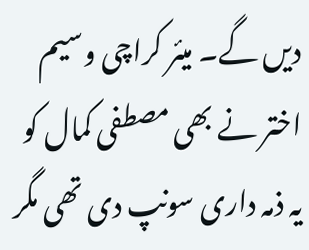دیں گے۔ میئر کراچی وسیم اختر نے بھی مصطفی کمال کو یہ ذمہ داری سونپ دی تھی مگر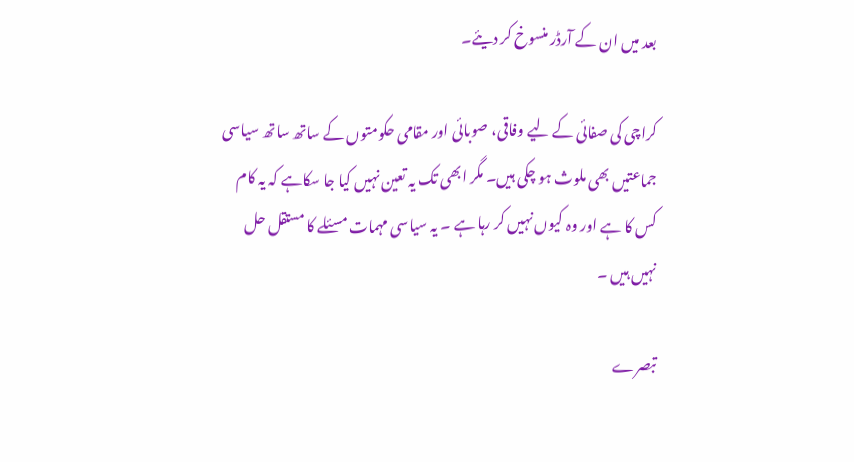بعد میں ان کے آرڈر منسوخ کر دیئے۔

کراچی کی صفائی کے لیے وفاقی، صوبائی اور مقامی حکومتوں کے ساتھ ساتھ سیاسی جماعتیں بھی ملوث ہو چکی ہیں۔ مگر ابھی تک یہ تعین نہیں کیا جا سکاہے کہ یہ کام کس کا ہے اور وہ کیوں نہیں کر رہا ہے ۔ یہ سیاسی مہمات مسئلے کا مستقل حل نہیں ہیں ۔

تبصرے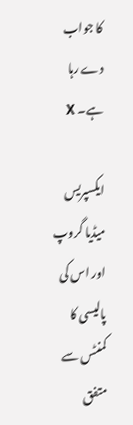کا جواب دے رہا ہے۔ X

ایکسپریس میڈیا گروپ اور اس کی پالیسی کا کمنٹس سے متفق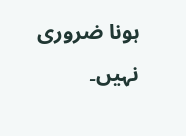ہونا ضروری نہیں۔